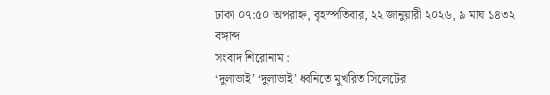ঢাকা ০৭:৫০ অপরাহ্ন, বৃহস্পতিবার, ২২ জানুয়ারী ২০২৬, ৯ মাঘ ১৪৩২ বঙ্গাব্দ
সংবাদ শিরোনাম :
‘দুলাভাই’ ‘দুলাভাই’ ধ্বনিতে মুখরিত সিলেটের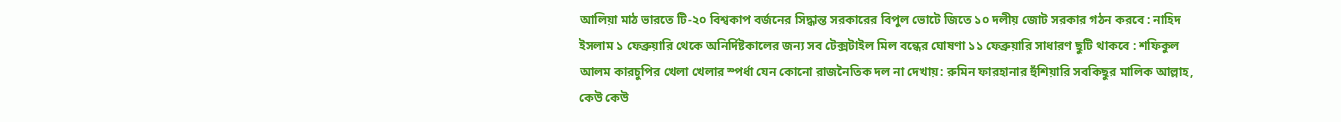আলিয়া মাঠ ভারতে টি-২০ বিশ্বকাপ বর্জনের সিদ্ধান্ত সরকারের বিপুল ভোটে জিতে ১০ দলীয় জোট সরকার গঠন করবে : নাহিদ ইসলাম ১ ফেব্রুয়ারি থেকে অনির্দিষ্টকালের জন্য সব টেক্সটাইল মিল বন্ধের ঘোষণা ১১ ফেব্রুয়ারি সাধারণ ছুটি থাকবে : শফিকুল আলম কারচুপির খেলা খেলার স্পর্ধা যেন কোনো রাজনৈতিক দল না দেখায়: রুমিন ফারহানার হুঁশিয়ারি সবকিছুর মালিক আল্লাহ, কেউ কেউ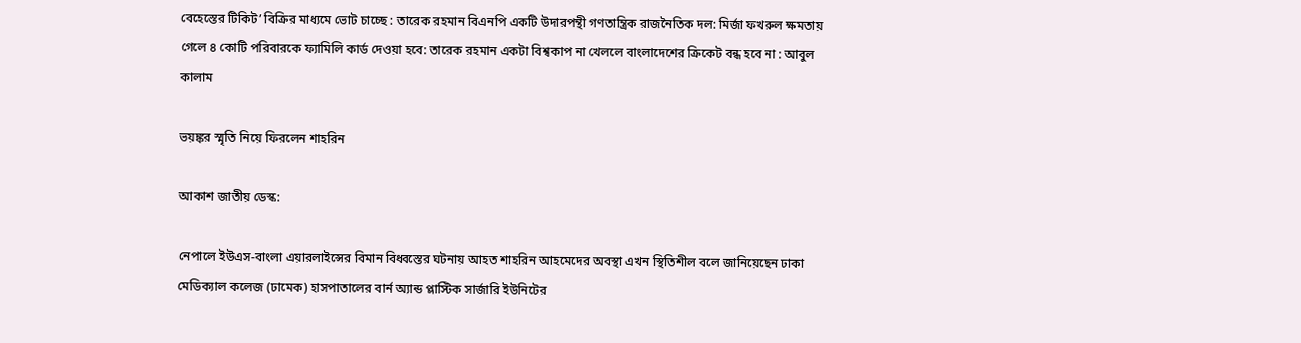বেহেস্তের টিকিট’ বিক্রির মাধ্যমে ভোট চাচ্ছে : তারেক রহমান বিএনপি একটি উদারপন্থী গণতান্ত্রিক রাজনৈতিক দল: মির্জা ফখরুল ক্ষমতায় গেলে ৪ কোটি পরিবারকে ফ্যামিলি কার্ড দেওয়া হবে: তারেক রহমান একটা বিশ্বকাপ না খেললে বাংলাদেশের ক্রিকেট বন্ধ হবে না : আবুল কালাম

ভয়ঙ্কর স্মৃতি নিয়ে ফিরলেন শাহরিন

আকাশ জাতীয় ডেস্ক:

নেপালে ইউএস-বাংলা এয়ারলাইন্সের বিমান বিধ্বস্তের ঘটনায় আহত শাহরিন আহমেদের অবস্থা এখন স্থিতিশীল বলে জানিয়েছেন ঢাকা মেডিক্যাল কলেজ (ঢামেক) হাসপাতালের বার্ন অ্যান্ড প্লাস্টিক সার্জারি ইউনিটের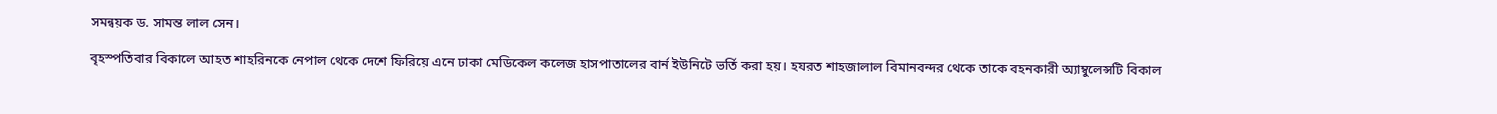সমন্বয়ক ড. সামন্ত লাল সেন।

বৃহস্পতিবার বিকালে আহত শাহরিনকে নেপাল থেকে দেশে ফিরিয়ে এনে ঢাকা মেডিকেল কলেজ হাসপাতালের বার্ন ইউনিটে ভর্তি করা হয়। হযরত শাহজালাল বিমানবন্দর থেকে তাকে বহনকারী অ্যাম্বুলেন্সটি বিকাল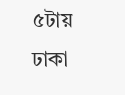৫টায় ঢাকা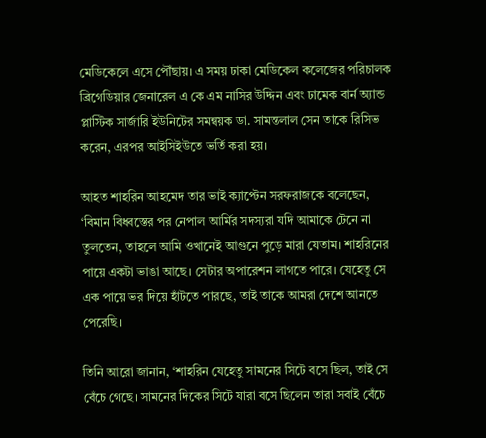মেডিকেলে এসে পৌঁছায়। এ সময় ঢাকা মেডিকেল কলেজের পরিচালক ব্রিগেডিয়ার জেনারেল এ কে এম নাসির উদ্দিন এবং ঢামেক বার্ন অ্যান্ড প্লাস্টিক সার্জারি ইউনিটের সমন্বয়ক ডা. সামন্তলাল সেন তাকে রিসিভ করেন, এরপর আইসিইউতে ভর্তি করা হয়।

আহত শাহরিন আহমেদ তার ভাই ক্যাপ্টেন সরফরাজকে বলেছেন, ‘বিমান বিধ্বস্তের পর নেপাল আর্মির সদস্যরা যদি আমাকে টেনে না তুলতেন, তাহলে আমি ওখানেই আগুনে পুড়ে মারা যেতাম। শাহরিনের পায়ে একটা ভাঙা আছে। সেটার অপারেশন লাগতে পারে। যেহেতু সে এক পায়ে ভর দিয়ে হাঁটতে পারছে, তাই তাকে আমরা দেশে আনতে পেরেছি।

তিনি আরো জানান, ‘শাহরিন যেহেতু সামনের সিটে বসে ছিল, তাই সে বেঁচে গেছে। সামনের দিকের সিটে যারা বসে ছিলেন তারা সবাই বেঁচে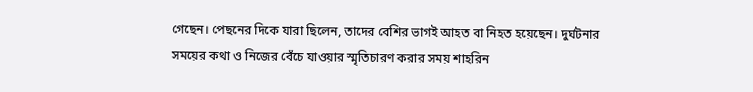গেছেন। পেছনের দিকে যারা ছিলেন, তাদের বেশির ভাগই আহত বা নিহত হয়েছেন। দুর্ঘটনার সময়ের কথা ও নিজের বেঁচে যাওয়ার স্মৃতিচারণ করার সময় শাহরিন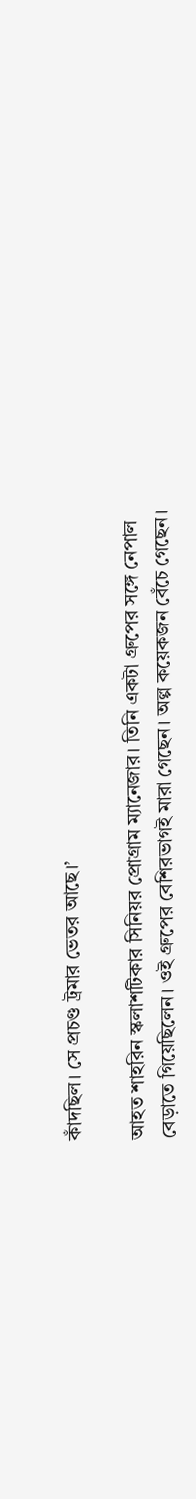কাঁদছিল। সে প্রচণ্ড ট্রমার ভেতর আছে।’

আহত শাহরিন স্কলাশটিকার সিনিয়র প্রোগ্রাম ম্যানেজার। তিনি একটা গ্রুপের সঙ্গে নেপাল বেড়াতে গিয়েছিলেন। ওই গ্রুপের বেশিরভাগই মারা গেছেন। অল্প কয়েকজন বেঁচে গেছেন।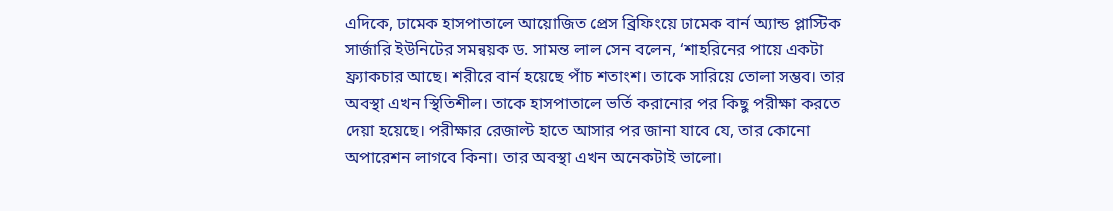এদিকে, ঢামেক হাসপাতালে আয়োজিত প্রেস ব্রিফিংয়ে ঢামেক বার্ন অ্যান্ড প্লাস্টিক সার্জারি ইউনিটের সমন্বয়ক ড. সামন্ত লাল সেন বলেন, ‘শাহরিনের পায়ে একটা ফ্র্যাকচার আছে। শরীরে বার্ন হয়েছে পাঁচ শতাংশ। তাকে সারিয়ে তোলা সম্ভব। তার অবস্থা এখন স্থিতিশীল। তাকে হাসপাতালে ভর্তি করানোর পর কিছু পরীক্ষা করতে দেয়া হয়েছে। পরীক্ষার রেজাল্ট হাতে আসার পর জানা যাবে যে, তার কোনো অপারেশন লাগবে কিনা। তার অবস্থা এখন অনেকটাই ভালো।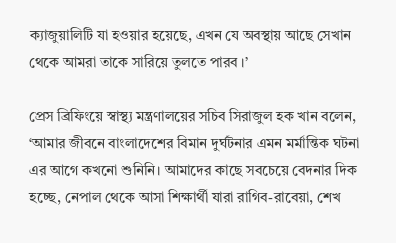ক্যাজুয়ালিটি যা হওয়ার হয়েছে, এখন যে অবস্থায় আছে সেখান থেকে আমরা তাকে সারিয়ে তুলতে পারব ।’

প্রেস ব্রিফিংয়ে স্বাস্থ্য মন্ত্রণালয়ের সচিব সিরাজুল হক খান বলেন, ‘আমার জীবনে বাংলাদেশের বিমান দুর্ঘটনার এমন মর্মান্তিক ঘটনা এর আগে কখনো শুনিনি। আমাদের কাছে সবচেয়ে বেদনার দিক হচ্ছে, নেপাল থেকে আসা শিক্ষার্থী যারা রাগিব-রাবেয়া, শেখ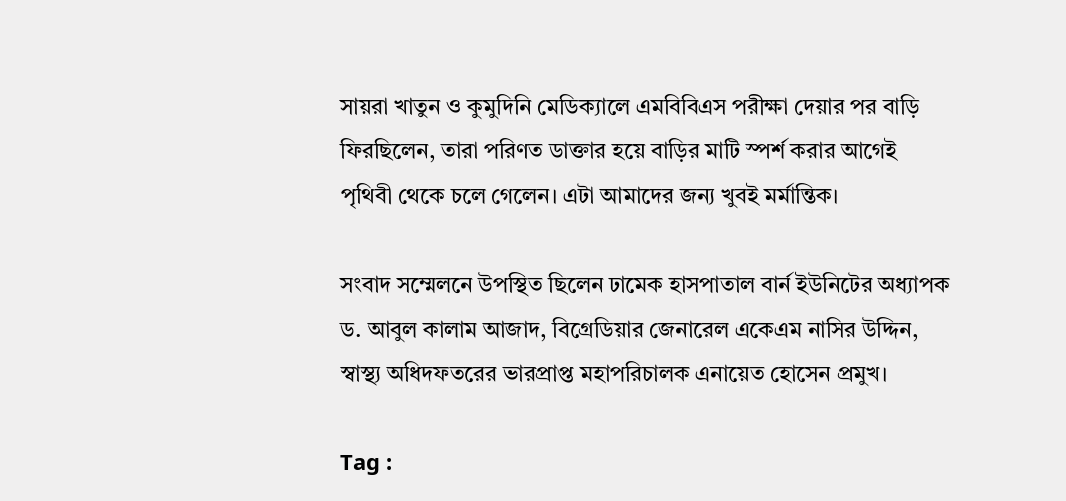সায়রা খাতুন ও কুমুদিনি মেডিক্যালে এমবিবিএস পরীক্ষা দেয়ার পর বাড়ি ফিরছিলেন, তারা পরিণত ডাক্তার হয়ে বাড়ির মাটি স্পর্শ করার আগেই পৃথিবী থেকে চলে গেলেন। এটা আমাদের জন্য খুবই মর্মান্তিক।

সংবাদ সম্মেলনে উপস্থিত ছিলেন ঢামেক হাসপাতাল বার্ন ইউনিটের অধ্যাপক ড. আবুল কালাম আজাদ, বিগ্রেডিয়ার জেনারেল একেএম নাসির উদ্দিন, স্বাস্থ্য অধিদফতরের ভারপ্রাপ্ত মহাপরিচালক এনায়েত হোসেন প্রমুখ।

Tag :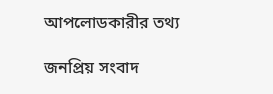আপলোডকারীর তথ্য

জনপ্রিয় সংবাদ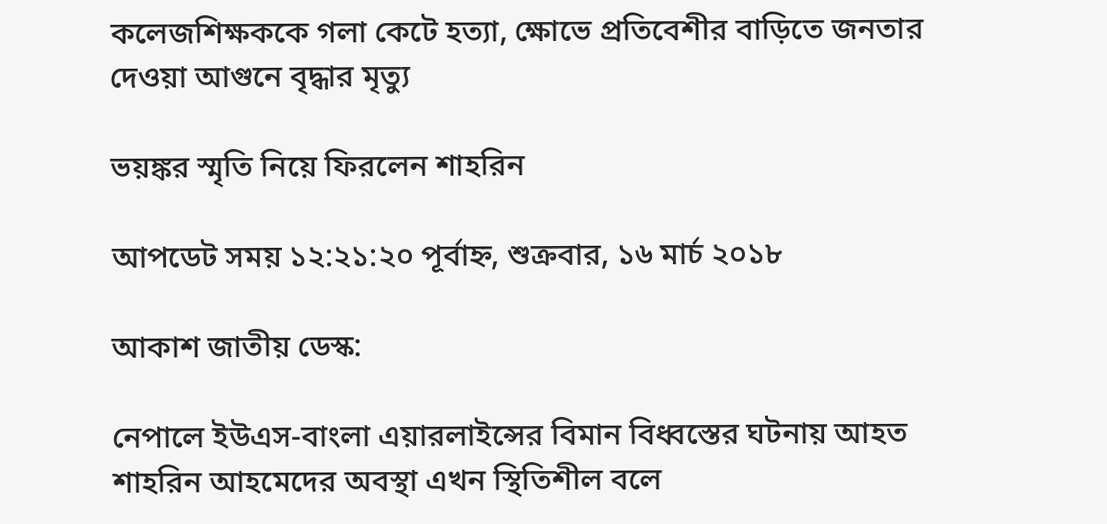কলেজশিক্ষককে গলা কেটে হত্যা, ক্ষোভে প্রতিবেশীর বাড়িতে জনতার দেওয়া আগুনে বৃদ্ধার মৃত্যু

ভয়ঙ্কর স্মৃতি নিয়ে ফিরলেন শাহরিন

আপডেট সময় ১২:২১:২০ পূর্বাহ্ন, শুক্রবার, ১৬ মার্চ ২০১৮

আকাশ জাতীয় ডেস্ক:

নেপালে ইউএস-বাংলা এয়ারলাইন্সের বিমান বিধ্বস্তের ঘটনায় আহত শাহরিন আহমেদের অবস্থা এখন স্থিতিশীল বলে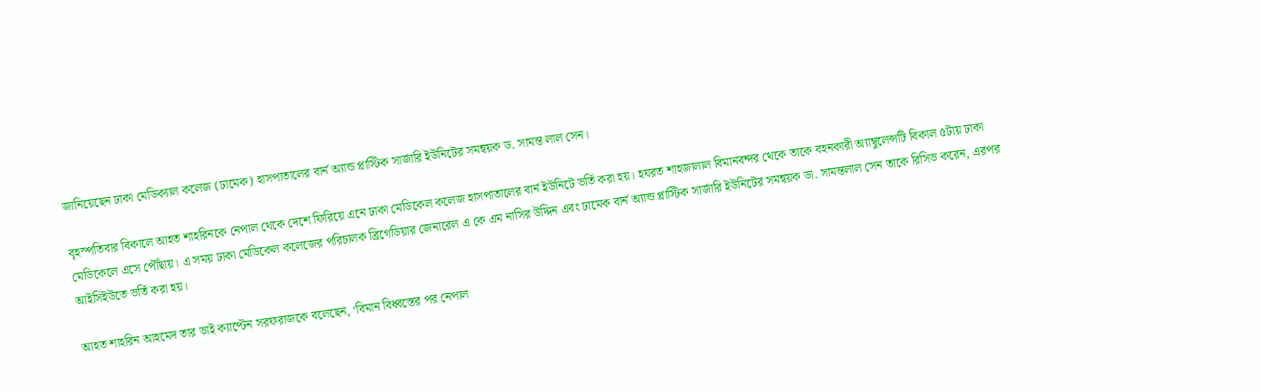জানিয়েছেন ঢাকা মেডিক্যাল কলেজ (ঢামেক) হাসপাতালের বার্ন অ্যান্ড প্লাস্টিক সার্জারি ইউনিটের সমন্বয়ক ড. সামন্ত লাল সেন।

বৃহস্পতিবার বিকালে আহত শাহরিনকে নেপাল থেকে দেশে ফিরিয়ে এনে ঢাকা মেডিকেল কলেজ হাসপাতালের বার্ন ইউনিটে ভর্তি করা হয়। হযরত শাহজালাল বিমানবন্দর থেকে তাকে বহনকারী অ্যাম্বুলেন্সটি বিকাল ৫টায় ঢাকা মেডিকেলে এসে পৌঁছায়। এ সময় ঢাকা মেডিকেল কলেজের পরিচালক ব্রিগেডিয়ার জেনারেল এ কে এম নাসির উদ্দিন এবং ঢামেক বার্ন অ্যান্ড প্লাস্টিক সার্জারি ইউনিটের সমন্বয়ক ডা. সামন্তলাল সেন তাকে রিসিভ করেন, এরপর আইসিইউতে ভর্তি করা হয়।

আহত শাহরিন আহমেদ তার ভাই ক্যাপ্টেন সরফরাজকে বলেছেন, ‘বিমান বিধ্বস্তের পর নেপাল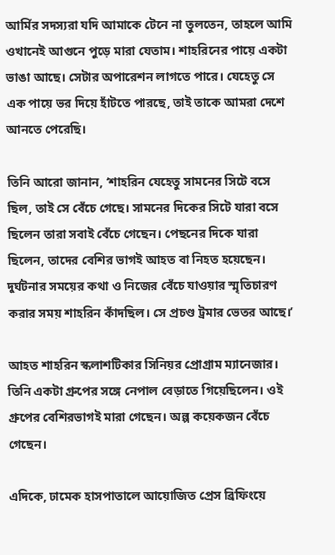আর্মির সদস্যরা যদি আমাকে টেনে না তুলতেন, তাহলে আমি ওখানেই আগুনে পুড়ে মারা যেতাম। শাহরিনের পায়ে একটা ভাঙা আছে। সেটার অপারেশন লাগতে পারে। যেহেতু সে এক পায়ে ভর দিয়ে হাঁটতে পারছে, তাই তাকে আমরা দেশে আনতে পেরেছি।

তিনি আরো জানান, ‘শাহরিন যেহেতু সামনের সিটে বসে ছিল, তাই সে বেঁচে গেছে। সামনের দিকের সিটে যারা বসে ছিলেন তারা সবাই বেঁচে গেছেন। পেছনের দিকে যারা ছিলেন, তাদের বেশির ভাগই আহত বা নিহত হয়েছেন। দুর্ঘটনার সময়ের কথা ও নিজের বেঁচে যাওয়ার স্মৃতিচারণ করার সময় শাহরিন কাঁদছিল। সে প্রচণ্ড ট্রমার ভেতর আছে।’

আহত শাহরিন স্কলাশটিকার সিনিয়র প্রোগ্রাম ম্যানেজার। তিনি একটা গ্রুপের সঙ্গে নেপাল বেড়াতে গিয়েছিলেন। ওই গ্রুপের বেশিরভাগই মারা গেছেন। অল্প কয়েকজন বেঁচে গেছেন।

এদিকে, ঢামেক হাসপাতালে আয়োজিত প্রেস ব্রিফিংয়ে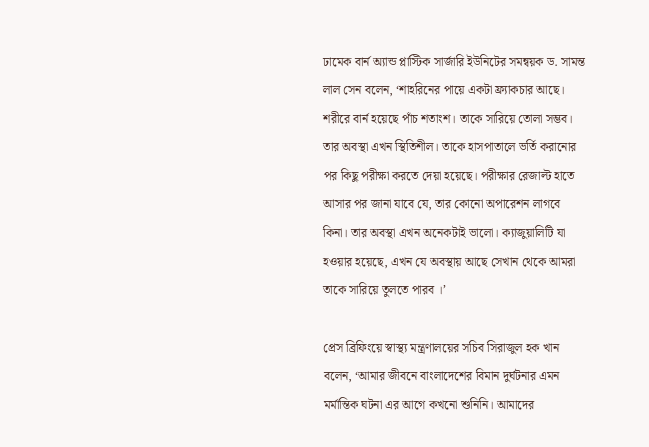ঢামেক বার্ন অ্যান্ড প্লাস্টিক সার্জারি ইউনিটের সমন্বয়ক ড. সামন্ত লাল সেন বলেন, ‘শাহরিনের পায়ে একটা ফ্র্যাকচার আছে। শরীরে বার্ন হয়েছে পাঁচ শতাংশ। তাকে সারিয়ে তোলা সম্ভব। তার অবস্থা এখন স্থিতিশীল। তাকে হাসপাতালে ভর্তি করানোর পর কিছু পরীক্ষা করতে দেয়া হয়েছে। পরীক্ষার রেজাল্ট হাতে আসার পর জানা যাবে যে, তার কোনো অপারেশন লাগবে কিনা। তার অবস্থা এখন অনেকটাই ভালো। ক্যাজুয়ালিটি যা হওয়ার হয়েছে, এখন যে অবস্থায় আছে সেখান থেকে আমরা তাকে সারিয়ে তুলতে পারব ।’

প্রেস ব্রিফিংয়ে স্বাস্থ্য মন্ত্রণালয়ের সচিব সিরাজুল হক খান বলেন, ‘আমার জীবনে বাংলাদেশের বিমান দুর্ঘটনার এমন মর্মান্তিক ঘটনা এর আগে কখনো শুনিনি। আমাদের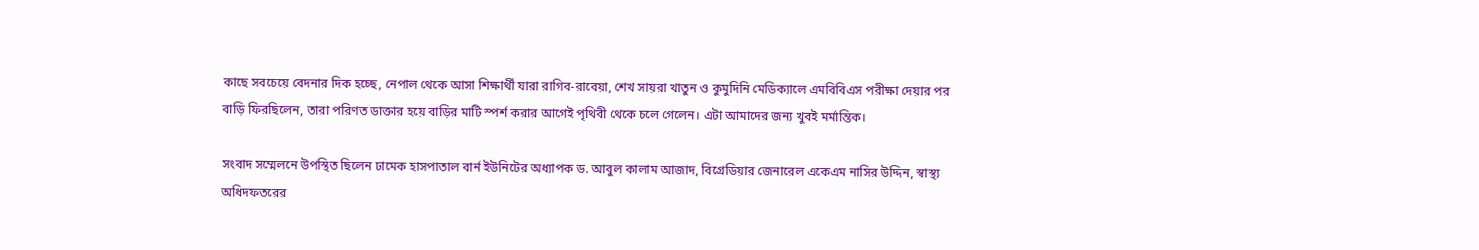কাছে সবচেয়ে বেদনার দিক হচ্ছে, নেপাল থেকে আসা শিক্ষার্থী যারা রাগিব-রাবেয়া, শেখ সায়রা খাতুন ও কুমুদিনি মেডিক্যালে এমবিবিএস পরীক্ষা দেয়ার পর বাড়ি ফিরছিলেন, তারা পরিণত ডাক্তার হয়ে বাড়ির মাটি স্পর্শ করার আগেই পৃথিবী থেকে চলে গেলেন। এটা আমাদের জন্য খুবই মর্মান্তিক।

সংবাদ সম্মেলনে উপস্থিত ছিলেন ঢামেক হাসপাতাল বার্ন ইউনিটের অধ্যাপক ড. আবুল কালাম আজাদ, বিগ্রেডিয়ার জেনারেল একেএম নাসির উদ্দিন, স্বাস্থ্য অধিদফতরের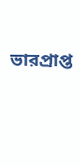ভারপ্রাপ্ত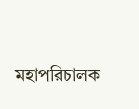মহাপরিচালক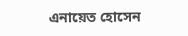এনায়েত হোসেন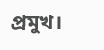প্রমুখ।